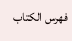فهرس الكتاب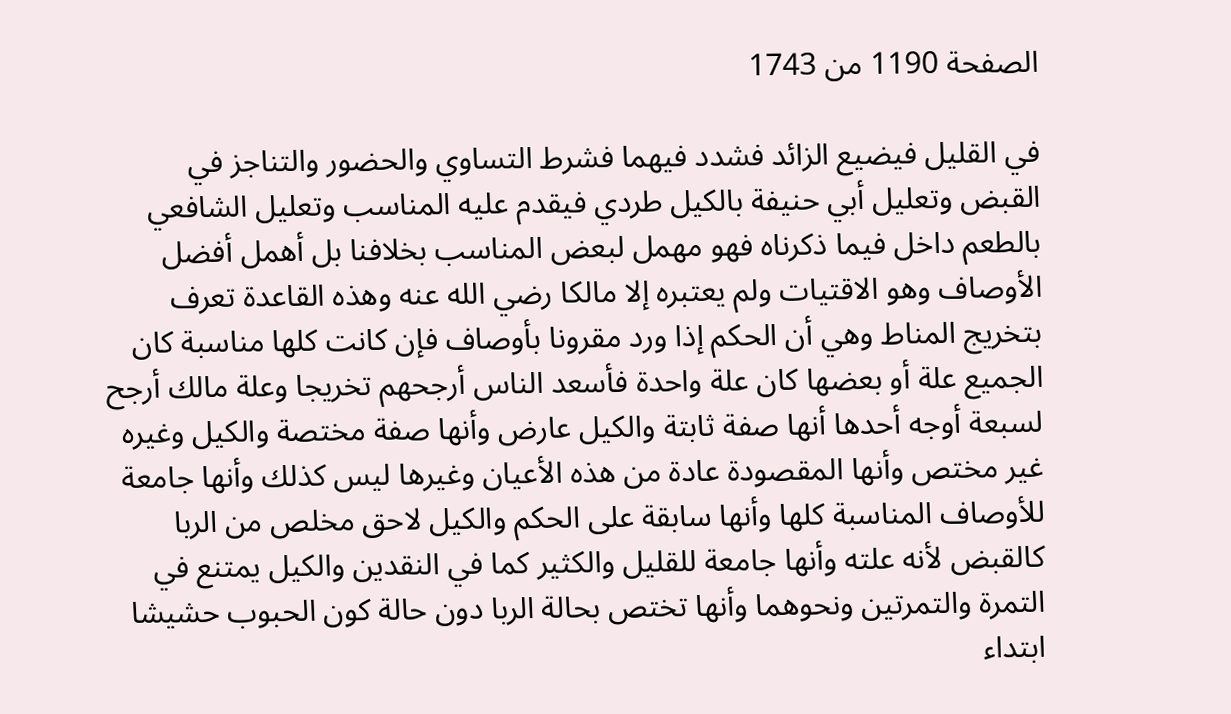الصفحة 1190 من 1743

في القليل فيضيع الزائد فشدد فيهما فشرط التساوي والحضور والتناجز في القبض وتعليل أبي حنيفة بالكيل طردي فيقدم عليه المناسب وتعليل الشافعي بالطعم داخل فيما ذكرناه فهو مهمل لبعض المناسب بخلافنا بل أهمل أفضل الأوصاف وهو الاقتيات ولم يعتبره إلا مالكا رضي الله عنه وهذه القاعدة تعرف بتخريج المناط وهي أن الحكم إذا ورد مقرونا بأوصاف فإن كانت كلها مناسبة كان الجميع علة أو بعضها كان علة واحدة فأسعد الناس أرجحهم تخريجا وعلة مالك أرجح لسبعة أوجه أحدها أنها صفة ثابتة والكيل عارض وأنها صفة مختصة والكيل وغيره غير مختص وأنها المقصودة عادة من هذه الأعيان وغيرها ليس كذلك وأنها جامعة للأوصاف المناسبة كلها وأنها سابقة على الحكم والكيل لاحق مخلص من الربا كالقبض لأنه علته وأنها جامعة للقليل والكثير كما في النقدين والكيل يمتنع في التمرة والتمرتين ونحوهما وأنها تختص بحالة الربا دون حالة كون الحبوب حشيشا ابتداء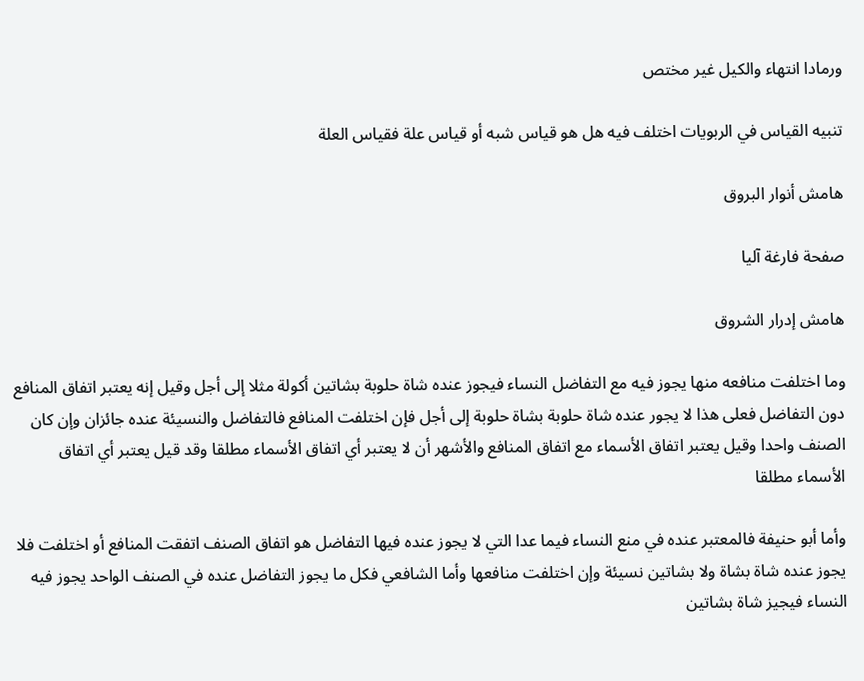ورمادا انتهاء والكيل غير مختص

تنبيه القياس في الربويات اختلف فيه هل هو قياس شبه أو قياس علة فقياس العلة

هامش أنوار البروق

صفحة فارغة آليا

هامش إدرار الشروق

وما اختلفت منافعه منها يجوز فيه مع التفاضل النساء فيجوز عنده شاة حلوبة بشاتين أكولة مثلا إلى أجل وقيل إنه يعتبر اتفاق المنافع دون التفاضل فعلى هذا لا يجور عنده شاة حلوبة بشاة حلوبة إلى أجل فإن اختلفت المنافع فالتفاضل والنسيئة عنده جائزان وإن كان الصنف واحدا وقيل يعتبر اتفاق الأسماء مع اتفاق المنافع والأشهر أن لا يعتبر أي اتفاق الأسماء مطلقا وقد قيل يعتبر أي اتفاق الأسماء مطلقا

وأما أبو حنيفة فالمعتبر عنده في منع النساء فيما عدا التي لا يجوز عنده فيها التفاضل هو اتفاق الصنف اتفقت المنافع أو اختلفت فلا يجوز عنده شاة بشاة ولا بشاتين نسيئة وإن اختلفت منافعها وأما الشافعي فكل ما يجوز التفاضل عنده في الصنف الواحد يجوز فيه النساء فيجيز شاة بشاتين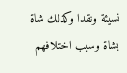نسيئة ونقدا وكذلك شاة بشاة وسبب اختلافهم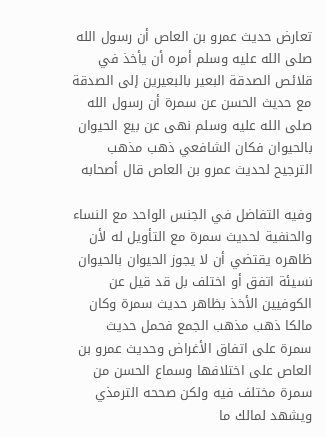تعارض حديث عمرو بن العاص أن رسول الله صلى الله عليه وسلم أمره أن يأخذ في قلائص الصدقة البعير بالبعيرين إلى الصدقة مع حديث الحسن عن سمرة أن رسول الله صلى الله عليه وسلم نهى عن بيع الحيوان بالحيوان فكان الشافعي ذهب مذهب الترجيح لحديث عمرو بن العاص قال أصحابه

وفيه التفاضل في الجنس الواحد مع النساء والحنفية لحديث سمرة مع التأويل له لأن ظاهره يقتضي أن لا يجوز الحيوان بالحيوان نسيئة اتفق أو اختلف بل قد قيل عن الكوفيين الأخذ بظاهر حديث سمرة وكان مالكا ذهب مذهب الجمع فحمل حديث سمرة على اتفاق الأغراض وحديث عمرو بن العاص على اختلافها وسماع الحسن من سمرة مختلف فيه ولكن صححه الترمذي ويشهد لمالك ما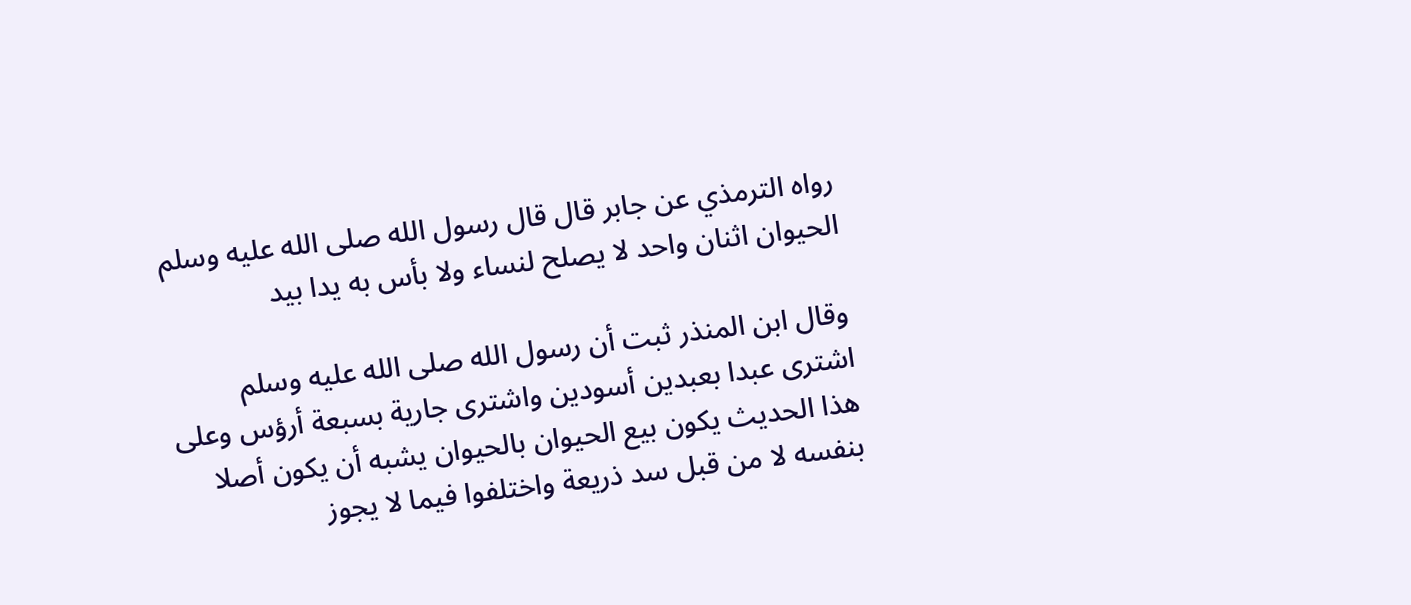رواه الترمذي عن جابر قال قال رسول الله صلى الله عليه وسلم الحيوان اثنان واحد لا يصلح لنساء ولا بأس به يدا بيد

وقال ابن المنذر ثبت أن رسول الله صلى الله عليه وسلم اشترى عبدا بعبدين أسودين واشترى جارية بسبعة أرؤس وعلى هذا الحديث يكون بيع الحيوان بالحيوان يشبه أن يكون أصلا بنفسه لا من قبل سد ذريعة واختلفوا فيما لا يجوز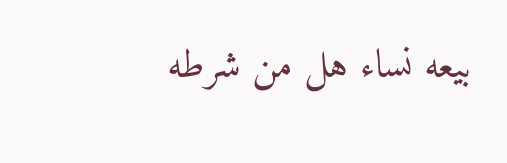بيعه نساء هل من شرطه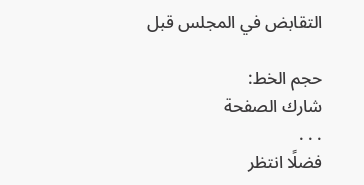التقابض في المجلس قبل

حجم الخط:
شارك الصفحة
. . .
فضلًا انتظر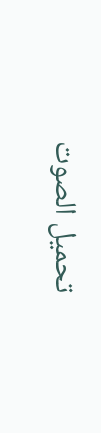تحميل الصوت